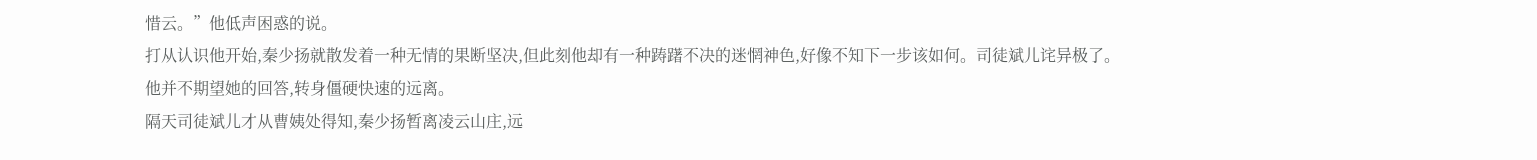惜云。”他低声困惑的说。
打从认识他开始,秦少扬就散发着一种无情的果断坚决,但此刻他却有一种踌躇不决的迷惘神色,好像不知下一步该如何。司徒斌儿诧异极了。
他并不期望她的回答,转身僵硬快速的远离。
隔天司徒斌儿才从曹姨处得知,秦少扬暂离凌云山庄,远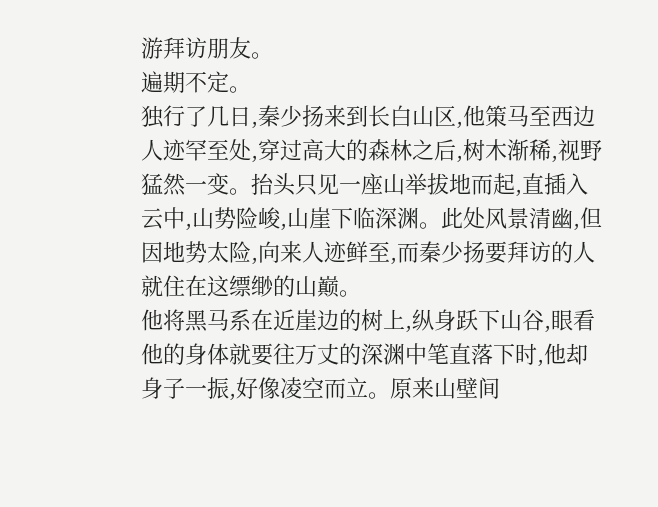游拜访朋友。
遍期不定。
独行了几日,秦少扬来到长白山区,他策马至西边人迹罕至处,穿过高大的森林之后,树木渐稀,视野猛然一变。抬头只见一座山举拔地而起,直插入云中,山势险峻,山崖下临深渊。此处风景清幽,但因地势太险,向来人迹鲜至,而秦少扬要拜访的人就住在这缥缈的山巅。
他将黑马系在近崖边的树上,纵身跃下山谷,眼看他的身体就要往万丈的深渊中笔直落下时,他却身子一振,好像凌空而立。原来山壁间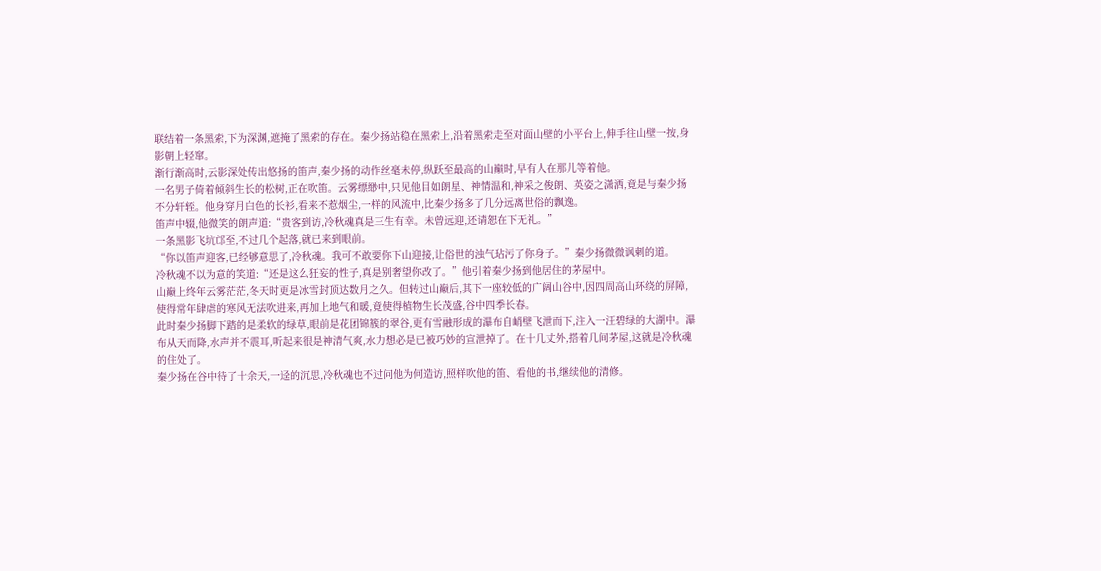联结着一条黑索,下为深渊,遮掩了黑索的存在。秦少扬站稳在黑索上,沿着黑索走至对面山壁的小平台上,伸手往山壁一按,身影朝上轻窜。
渐行渐高时,云影深处传出悠扬的笛声,秦少扬的动作丝毫未停,纵跃至最高的山巔时,早有人在那儿等着他。
一名男子倚着倾斜生长的松树,正在吹笛。云雾缥缈中,只见他目如朗星、神情温和,神采之俊朗、英姿之潇洒,竟是与秦少扬不分轩轾。他身穿月白色的长衫,看来不惹烟尘,一样的风流中,比秦少扬多了几分远离世俗的飘逸。
笛声中辍,他微笑的朗声道:“贵客到访,冷秋魂真是三生有幸。未曾远迎,还请恕在下无礼。”
一条黑影飞坑邙至,不过几个起落,就已来到眼前。
“你以笛声迎客,已经够意思了,冷秋魂。我可不敢要你下山迎接,让俗世的浊气玷污了你身子。”秦少扬微微讽刺的道。
冷秋魂不以为意的笑道:“还是这么狂妄的性子,真是别奢望你改了。”他引着秦少扬到他居住的茅屋中。
山巅上终年云雾茫茫,冬天时更是冰雪封顶达数月之久。但转过山巅后,其下一座较低的广阔山谷中,因四周高山环绕的屏障,使得常年肆虐的寒风无法吹进来,再加上地气和暖,竟使得植物生长茂盛,谷中四季长春。
此时秦少扬脚下踏的是柔软的绿草,眼前是花团锦簇的翠谷,更有雪融形成的瀑布自峭壁飞泄而下,注入一汪碧绿的大湖中。瀑布从天而降,水声并不震耳,听起来很是神清气爽,水力想必是已被巧妙的宣泄掉了。在十几丈外,搭着几间茅屋,这就是冷秋魂的住处了。
秦少扬在谷中待了十余天,一迳的沉思,冷秋魂也不过问他为何造访,照样吹他的笛、看他的书,继续他的清修。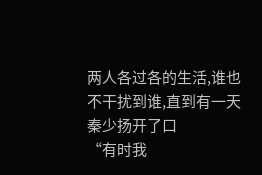两人各过各的生活,谁也不干扰到谁,直到有一天秦少扬开了口
“有时我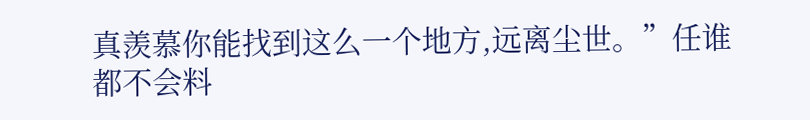真羡慕你能找到这么一个地方,远离尘世。”任谁都不会料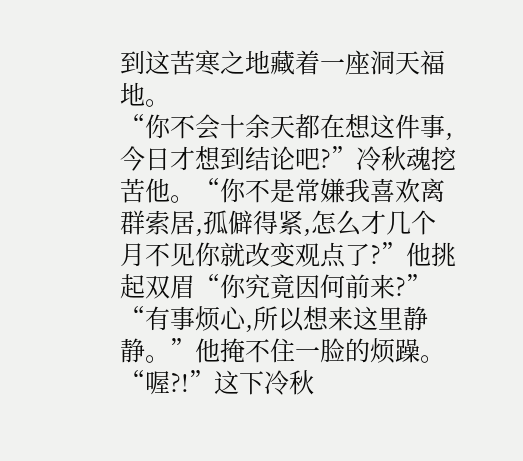到这苦寒之地藏着一座洞天福地。
“你不会十余天都在想这件事,今日才想到结论吧?”冷秋魂挖苦他。“你不是常嫌我喜欢离群索居,孤僻得紧,怎么才几个月不见你就改变观点了?”他挑起双眉“你究竟因何前来?”
“有事烦心,所以想来这里静静。”他掩不住一脸的烦躁。
“喔?!”这下冷秋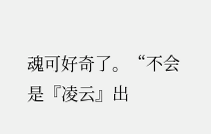魂可好奇了。“不会是『凌云』出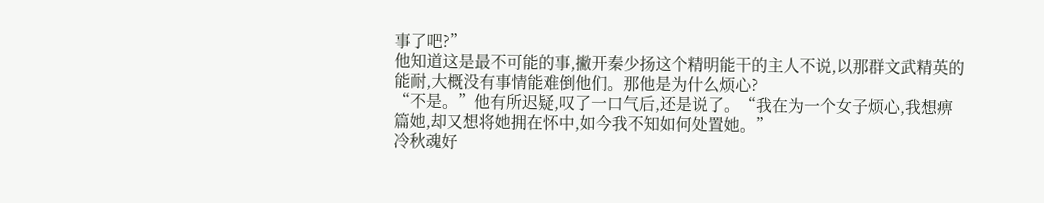事了吧?”
他知道这是最不可能的事,撇开秦少扬这个精明能干的主人不说,以那群文武精英的能耐,大概没有事情能难倒他们。那他是为什么烦心?
“不是。”他有所迟疑,叹了一口气后,还是说了。“我在为一个女子烦心,我想痹篇她,却又想将她拥在怀中,如今我不知如何处置她。”
冷秋魂好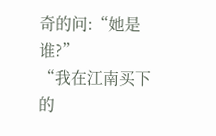奇的问:“她是谁?”
“我在江南买下的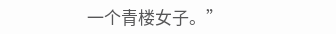一个青楼女子。”